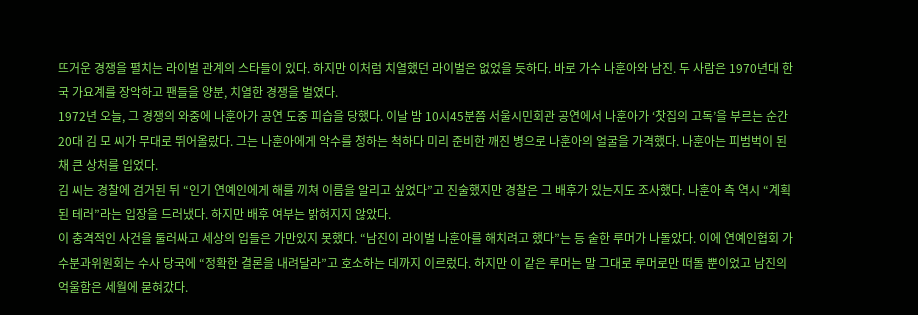뜨거운 경쟁을 펼치는 라이벌 관계의 스타들이 있다. 하지만 이처럼 치열했던 라이벌은 없었을 듯하다. 바로 가수 나훈아와 남진. 두 사람은 1970년대 한국 가요계를 장악하고 팬들을 양분, 치열한 경쟁을 벌였다.
1972년 오늘, 그 경쟁의 와중에 나훈아가 공연 도중 피습을 당했다. 이날 밤 10시45분쯤 서울시민회관 공연에서 나훈아가 ‘찻집의 고독’을 부르는 순간 20대 김 모 씨가 무대로 뛰어올랐다. 그는 나훈아에게 악수를 청하는 척하다 미리 준비한 깨진 병으로 나훈아의 얼굴을 가격했다. 나훈아는 피범벅이 된 채 큰 상처를 입었다.
김 씨는 경찰에 검거된 뒤 “인기 연예인에게 해를 끼쳐 이름을 알리고 싶었다”고 진술했지만 경찰은 그 배후가 있는지도 조사했다. 나훈아 측 역시 “계획된 테러”라는 입장을 드러냈다. 하지만 배후 여부는 밝혀지지 않았다.
이 충격적인 사건을 둘러싸고 세상의 입들은 가만있지 못했다. “남진이 라이벌 나훈아를 해치려고 했다”는 등 숱한 루머가 나돌았다. 이에 연예인협회 가수분과위원회는 수사 당국에 “정확한 결론을 내려달라”고 호소하는 데까지 이르렀다. 하지만 이 같은 루머는 말 그대로 루머로만 떠돌 뿐이었고 남진의 억울함은 세월에 묻혀갔다.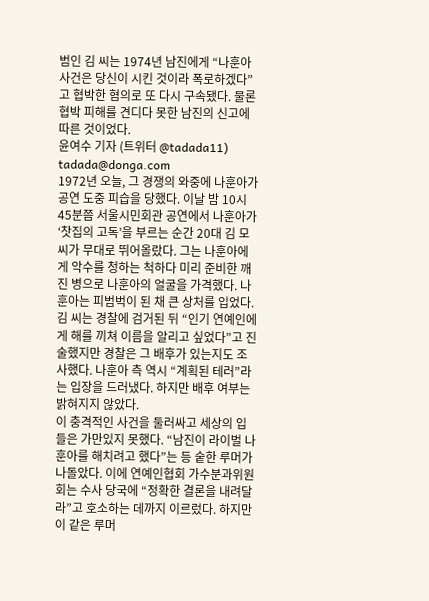범인 김 씨는 1974년 남진에게 “나훈아 사건은 당신이 시킨 것이라 폭로하겠다”고 협박한 혐의로 또 다시 구속됐다. 물론 협박 피해를 견디다 못한 남진의 신고에 따른 것이었다.
윤여수 기자 (트위터 @tadada11) tadada@donga.com
1972년 오늘, 그 경쟁의 와중에 나훈아가 공연 도중 피습을 당했다. 이날 밤 10시45분쯤 서울시민회관 공연에서 나훈아가 ‘찻집의 고독’을 부르는 순간 20대 김 모 씨가 무대로 뛰어올랐다. 그는 나훈아에게 악수를 청하는 척하다 미리 준비한 깨진 병으로 나훈아의 얼굴을 가격했다. 나훈아는 피범벅이 된 채 큰 상처를 입었다.
김 씨는 경찰에 검거된 뒤 “인기 연예인에게 해를 끼쳐 이름을 알리고 싶었다”고 진술했지만 경찰은 그 배후가 있는지도 조사했다. 나훈아 측 역시 “계획된 테러”라는 입장을 드러냈다. 하지만 배후 여부는 밝혀지지 않았다.
이 충격적인 사건을 둘러싸고 세상의 입들은 가만있지 못했다. “남진이 라이벌 나훈아를 해치려고 했다”는 등 숱한 루머가 나돌았다. 이에 연예인협회 가수분과위원회는 수사 당국에 “정확한 결론을 내려달라”고 호소하는 데까지 이르렀다. 하지만 이 같은 루머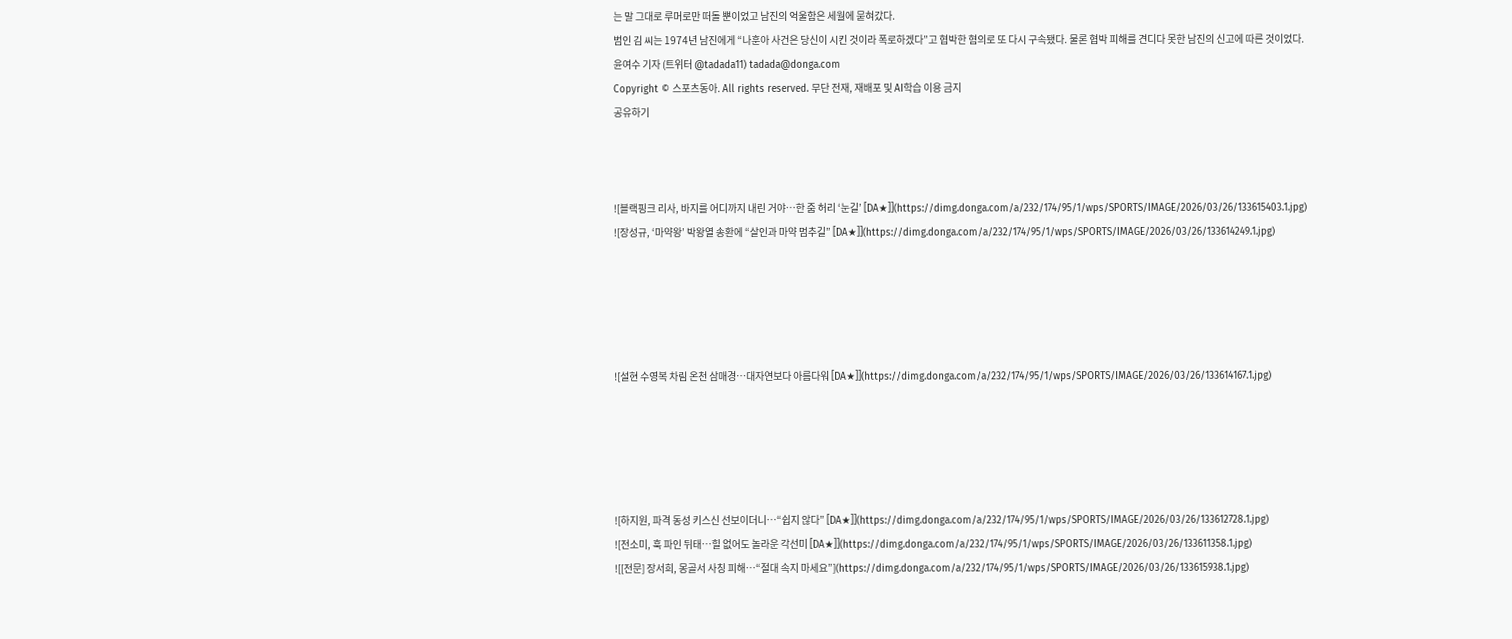는 말 그대로 루머로만 떠돌 뿐이었고 남진의 억울함은 세월에 묻혀갔다.
범인 김 씨는 1974년 남진에게 “나훈아 사건은 당신이 시킨 것이라 폭로하겠다”고 협박한 혐의로 또 다시 구속됐다. 물론 협박 피해를 견디다 못한 남진의 신고에 따른 것이었다.
윤여수 기자 (트위터 @tadada11) tadada@donga.com
Copyright © 스포츠동아. All rights reserved. 무단 전재, 재배포 및 AI학습 이용 금지
공유하기



![블랙핑크 리사, 바지를 어디까지 내린 거야…한 줌 허리 ‘눈길’ [DA★]](https://dimg.donga.com/a/232/174/95/1/wps/SPORTS/IMAGE/2026/03/26/133615403.1.jpg)
![장성규, ‘마약왕’ 박왕열 송환에 “살인과 마약 멈추길” [DA★]](https://dimg.donga.com/a/232/174/95/1/wps/SPORTS/IMAGE/2026/03/26/133614249.1.jpg)





![설현 수영복 차림 온천 삼매경…대자연보다 아름다워 [DA★]](https://dimg.donga.com/a/232/174/95/1/wps/SPORTS/IMAGE/2026/03/26/133614167.1.jpg)





![하지원, 파격 동성 키스신 선보이더니…“쉽지 않다” [DA★]](https://dimg.donga.com/a/232/174/95/1/wps/SPORTS/IMAGE/2026/03/26/133612728.1.jpg)
![전소미, 훅 파인 뒤태…힐 없어도 놀라운 각선미 [DA★]](https://dimg.donga.com/a/232/174/95/1/wps/SPORTS/IMAGE/2026/03/26/133611358.1.jpg)
![[전문] 장서희, 몽골서 사칭 피해…“절대 속지 마세요”](https://dimg.donga.com/a/232/174/95/1/wps/SPORTS/IMAGE/2026/03/26/133615938.1.jpg)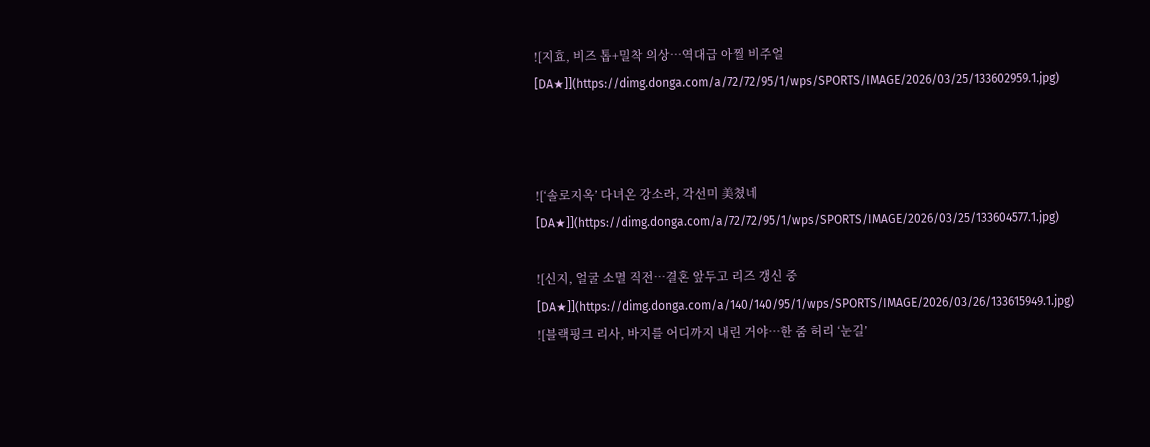![지효, 비즈 톱+밀착 의상…역대급 아찔 비주얼 [DA★]](https://dimg.donga.com/a/72/72/95/1/wps/SPORTS/IMAGE/2026/03/25/133602959.1.jpg)



![‘솔로지옥’ 다녀온 강소라, 각선미 美쳤네 [DA★]](https://dimg.donga.com/a/72/72/95/1/wps/SPORTS/IMAGE/2026/03/25/133604577.1.jpg)

![신지, 얼굴 소멸 직전…결혼 앞두고 리즈 갱신 중 [DA★]](https://dimg.donga.com/a/140/140/95/1/wps/SPORTS/IMAGE/2026/03/26/133615949.1.jpg)
![블랙핑크 리사, 바지를 어디까지 내린 거야…한 줌 허리 ‘눈길’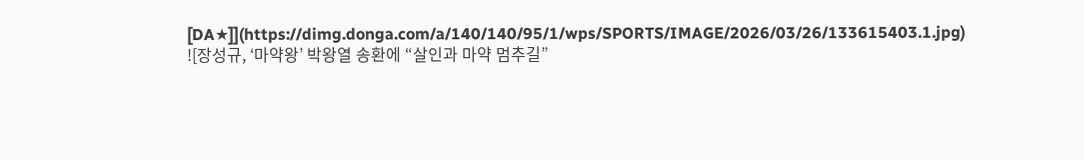[DA★]](https://dimg.donga.com/a/140/140/95/1/wps/SPORTS/IMAGE/2026/03/26/133615403.1.jpg)
![장성규, ‘마약왕’ 박왕열 송환에 “살인과 마약 멈추길”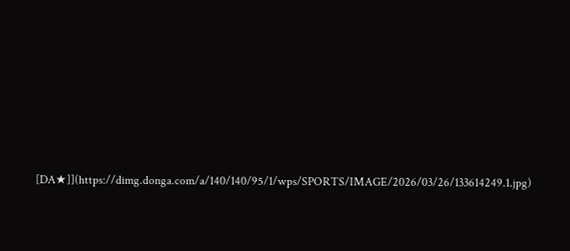[DA★]](https://dimg.donga.com/a/140/140/95/1/wps/SPORTS/IMAGE/2026/03/26/133614249.1.jpg)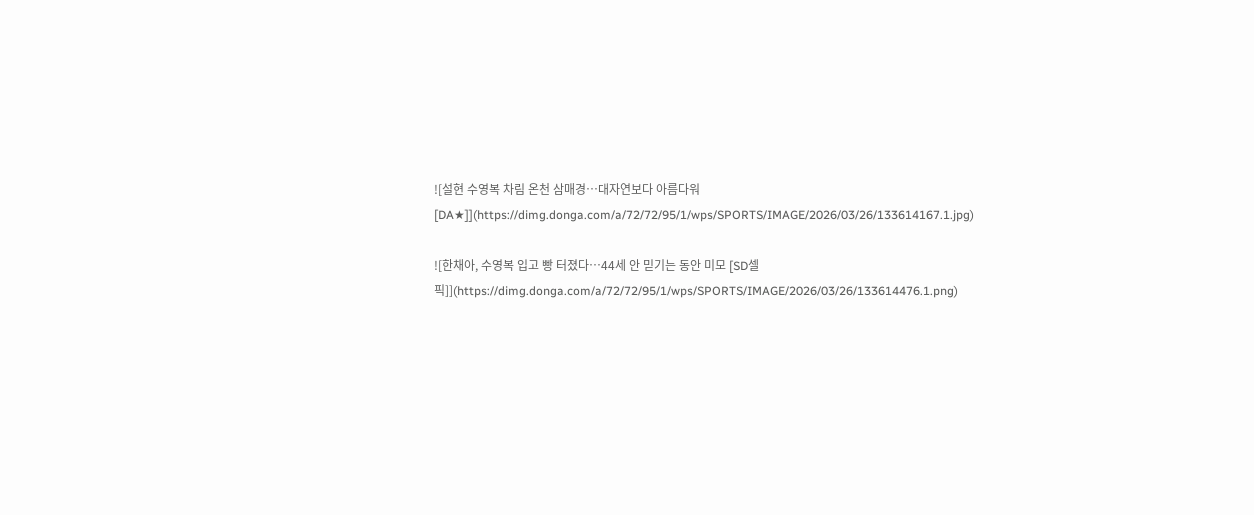![설현 수영복 차림 온천 삼매경…대자연보다 아름다워 [DA★]](https://dimg.donga.com/a/72/72/95/1/wps/SPORTS/IMAGE/2026/03/26/133614167.1.jpg)

![한채아, 수영복 입고 빵 터졌다…44세 안 믿기는 동안 미모 [SD셀픽]](https://dimg.donga.com/a/72/72/95/1/wps/SPORTS/IMAGE/2026/03/26/133614476.1.png)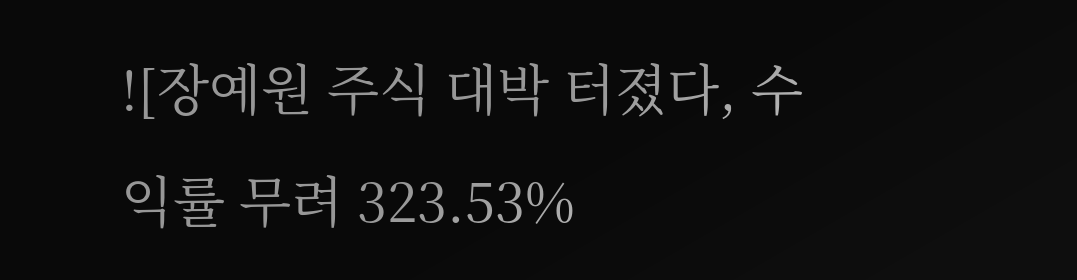![장예원 주식 대박 터졌다, 수익률 무려 323.53%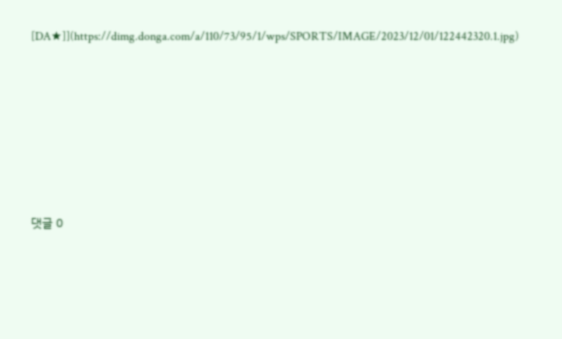[DA★]](https://dimg.donga.com/a/110/73/95/1/wps/SPORTS/IMAGE/2023/12/01/122442320.1.jpg)







댓글 0